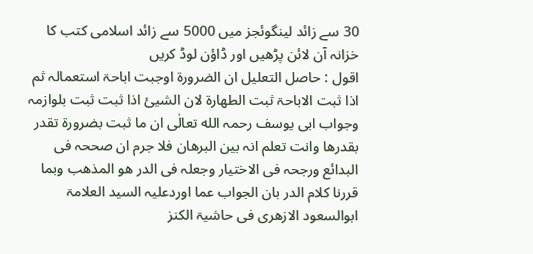30 سے زائد لینگوئجز میں 5000 سے زائد اسلامی کتب کا خزانہ آن لائن پڑھیں اور ڈاؤن لوڈ کریں
اقول : حاصل التعلیل ان الضرورۃ اوجبت اباحۃ استعمالہ ثم اذا ثبت الاباحۃ ثبت الطھارۃ لان الشیئ اذا ثبت ثبت بلوازمہ وجواب ابی یوسف رحمہ الله تعالٰی ان ما ثبت بضرورۃ تقدر بقدرھا وانت تعلم انہ بین البرھان فلا جرم ان صححہ فی البدائع ورجحہ فی الاختیار وجعلہ فی الدر ھو المذھب وبما قررنا کلام الدر بان الجواب عما اوردعلیہ السید العلامۃ ابوالسعود الازھری فی حاشیۃ الکنز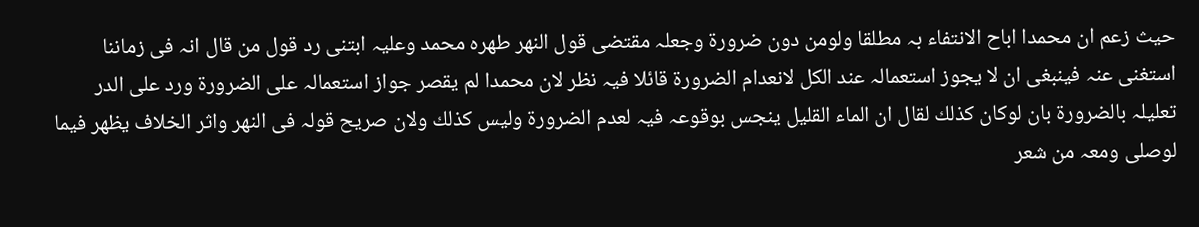حیث زعم ان محمدا اباح الانتفاء بہ مطلقا ولومن دون ضرورۃ وجعلہ مقتضی قول النھر طھرہ محمد وعلیہ ابتنی رد قول من قال انہ فی زماننا استغنی عنہ فینبغی ان لا یجوز استعمالہ عند الکل لانعدام الضرورۃ قائلا فیہ نظر لان محمدا لم یقصر جواز استعمالہ علی الضرورۃ ورد علی الدر تعلیلہ بالضرورۃ بان لوکان کذلك لقال ان الماء القلیل ینجس بوقوعہ فیہ لعدم الضرورۃ ولیس کذلك ولان صریح قولہ فی النھر واثر الخلاف یظھر فیما لوصلی ومعہ من شعر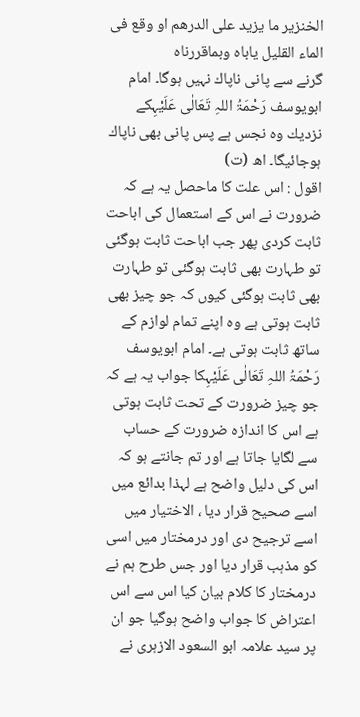الخنزیر ما یزید علی الدرھم او وقع فی الماء القلیل یاباہ وبماقررناہ
گرنے سے پانی ناپاك نہیں ہوگا۔ امام ابویوسف رَحْمَۃُ اللہِ تَعَالٰی عَلَیْہِکے نزدیك وہ نجس ہے پس پانی بھی ناپاك ہوجائیگا۔ اھ (ت)
اقول : اس علت کا ماحصل یہ ہے کہ ضرورت نے اس کے استعمال کی اباحت ثابت کردی پھر جب اباحت ثابت ہوگئی تو طہارت بھی ثابت ہوگئی تو طہارت بھی ثابت ہوگئی کیوں کہ جو چیز بھی ثابت ہوتی ہے وہ اپنے تمام لوازم کے ساتھ ثابت ہوتی ہے۔ امام ابویوسف رَحْمَۃُ اللہِ تَعَالٰی عَلَیْہِکا جواب یہ ہے کہ جو چیز ضرورت کے تحت ثابت ہوتی ہے اس کا اندازہ ضرورت کے حساب سے لگایا جاتا ہے اور تم جانتے ہو کہ اس کی دلیل واضح ہے لہذا بدائع میں اسے صحیح قرار دیا ، الاختیار میں اسے ترجیح دی اور درمختار میں اسی کو مذہب قرار دیا اور جس طرح ہم نے درمختار کا کلام بیان کیا اس سے اس اعتراض کا جواب واضح ہوگیا جو ان پر سید علامہ ابو السعود الازہری نے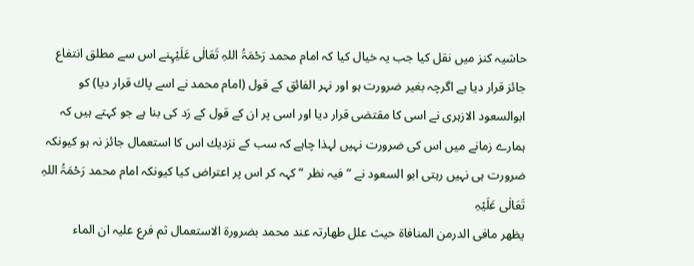حاشیہ کنز میں نقل کیا جب یہ خیال کیا کہ امام محمد رَحْمَۃُ اللہِ تَعَالٰی عَلَیْہِنے اس سے مطلق انتفاع جائز قرار دیا ہے اگرچہ بغیر ضرورت ہو اور نہر الفائق کے قول (امام محمد نے اسے پاك قرار دیا) کو ابوالسعود الازہری نے اسی کا مقتضی قرار دیا اور اسی پر ان کے قول کے رَد کی بنا ہے جو کہتے ہیں کہ ہمارے زمانے میں اس کی ضرورت نہیں لہذا چاہے کہ سب کے نزدیك اس کا استعمال جائز نہ ہو کیونکہ ضرورت ہی نہیں رہتی ابو السعود نے “ فیہ نظر “ کہہ کر اس پر اعتراض کیا کیونکہ امام محمد رَحْمَۃُ اللہِ تَعَالٰی عَلَیْہِ
یظھر مافی الدرمن المنافاۃ حیث علل طھارتہ عند محمد بضرورۃ الاستعمال ثم فرع علیہ ان الماء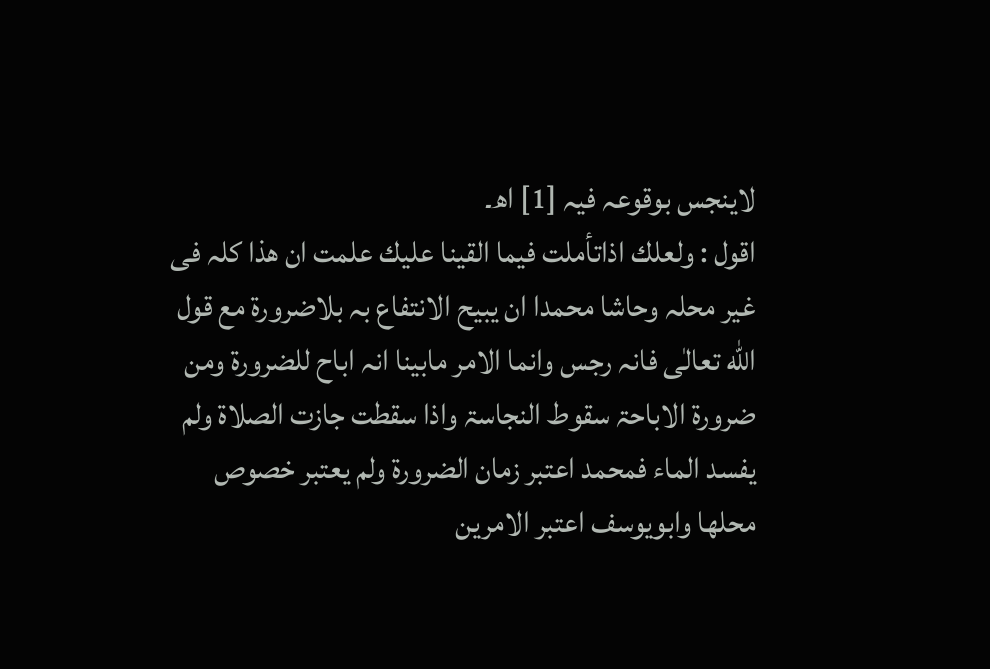لاینجس بوقوعہ فیہ [1] اھ۔
اقول : ولعلك اذاتأملت فیما القینا علیك علمت ان ھذا کلہ فی غیر محلہ وحاشا محمدا ان یبیح الانتفاع بہ بلاضرورۃ مع قول الله تعالٰی فانہ رجس وانما الامر مابینا انہ اباح للضرورۃ ومن ضرورۃ الاباحۃ سقوط النجاسۃ واذا سقطت جازت الصلاۃ ولم یفسد الماء فمحمد اعتبر زمان الضرورۃ ولم یعتبر خصوص محلھا وابویوسف اعتبر الامرین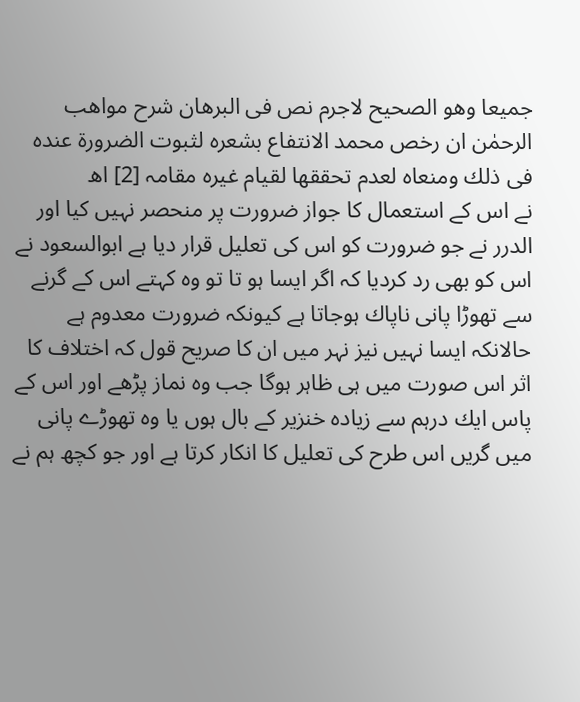جمیعا وھو الصحیح لاجرم نص فی البرھان شرح مواھب الرحمٰن ان رخص محمد الانتفاع بشعرہ لثبوت الضرورۃ عندہ فی ذلك ومنعاہ لعدم تحققھا لقیام غیرہ مقامہ [2] اھ
نے اس کے استعمال کا جواز ضرورت پر منحصر نہیں کیا اور الدرر نے جو ضرورت کو اس کی تعلیل قرار دیا ہے ابوالسعود نے اس کو بھی رد کردیا کہ اگر ایسا ہو تا تو وہ کہتے اس کے گرنے سے تھوڑا پانی ناپاك ہوجاتا ہے کیونکہ ضرورت معدوم ہے حالانکہ ایسا نہیں نیز نہر میں ان کا صریح قول کہ اختلاف کا اثر اس صورت میں ہی ظاہر ہوگا جب وہ نماز پڑھے اور اس کے پاس ایك درہم سے زیادہ خنزیر کے بال ہوں یا وہ تھوڑے پانی میں گریں اس طرح کی تعلیل کا انکار کرتا ہے اور جو کچھ ہم نے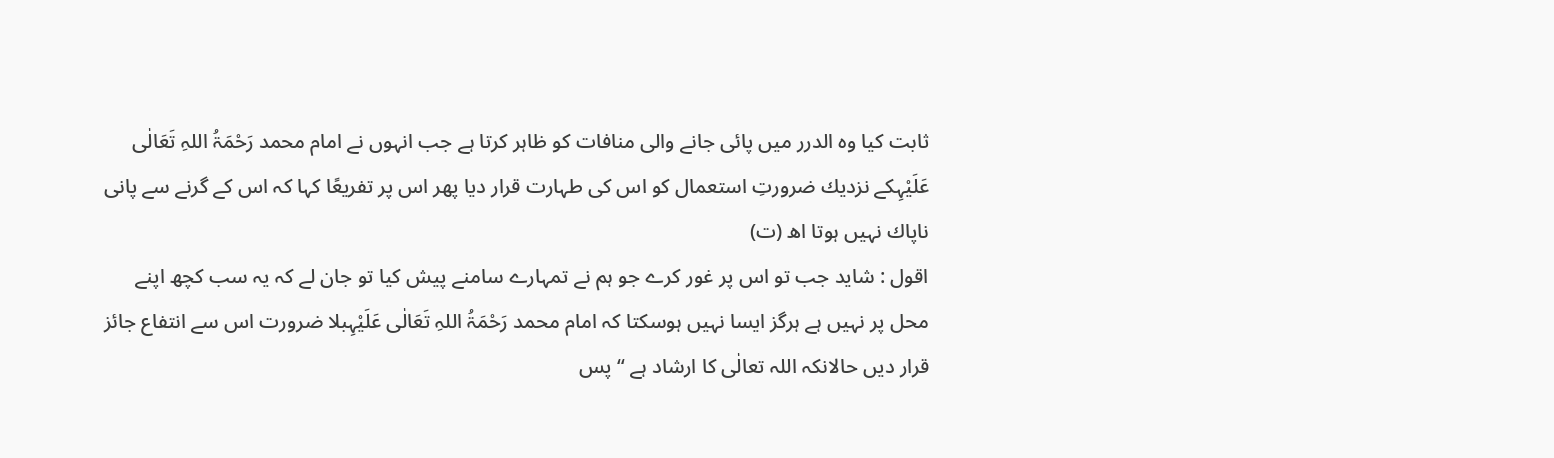ثابت کیا وہ الدرر میں پائی جانے والی منافات کو ظاہر کرتا ہے جب انہوں نے امام محمد رَحْمَۃُ اللہِ تَعَالٰی عَلَیْہِکے نزدیك ضرورتِ استعمال کو اس کی طہارت قرار دیا پھر اس پر تفریعًا کہا کہ اس کے گرنے سے پانی ناپاك نہیں ہوتا اھ (ت)
اقول : شاید جب تو اس پر غور کرے جو ہم نے تمہارے سامنے پیش کیا تو جان لے کہ یہ سب کچھ اپنے محل پر نہیں ہے ہرگز ایسا نہیں ہوسکتا کہ امام محمد رَحْمَۃُ اللہِ تَعَالٰی عَلَیْہِبلا ضرورت اس سے انتفاع جائز قرار دیں حالانکہ اللہ تعالٰی کا ارشاد ہے “ پس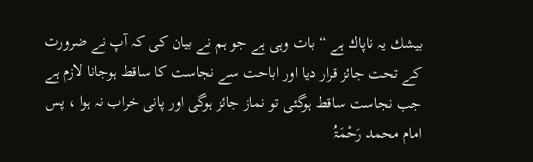بیشك یہ ناپاك ہے “ بات وہی ہے جو ہم نے بیان کی کہ آپ نے ضرورت کے تحت جائز قرار دیا اور اباحت سے نجاست کا ساقط ہوجانا لازم ہے جب نجاست ساقط ہوگئی تو نماز جائز ہوگی اور پانی خراب نہ ہوا ، پس امام محمد رَحْمَۃُ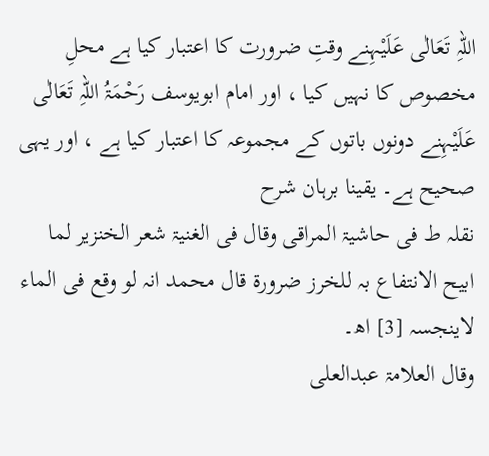اللہِ تَعَالٰی عَلَیْہِنے وقتِ ضرورت کا اعتبار کیا ہے محلِ مخصوص کا نہیں کیا ، اور امام ابویوسف رَحْمَۃُ اللہِ تَعَالٰی عَلَیْہِنے دونوں باتوں کے مجموعہ کا اعتبار کیا ہے ، اور یہی صحیح ہے۔ یقینا برہان شرح
نقلہ ط فی حاشیۃ المراقی وقال فی الغنیۃ شعر الخنزیر لما ابیح الانتفاع بہ للخرز ضرورۃ قال محمد انہ لو وقع فی الماء لاینجسہ [3] اھ۔
وقال العلامۃ عبدالعلی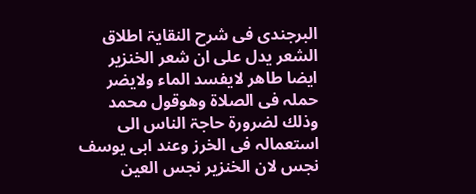البرجندی فی شرح النقایۃ اطلاق الشعر یدل علی ان شعر الخنزیر ایضا طاھر لایفسد الماء ولایضر حملہ فی الصلاۃ وھوقول محمد وذلك لضرورۃ حاجۃ الناس الی استعمالہ فی الخرز وعند ابی یوسف نجس لان الخنزیر نجس العین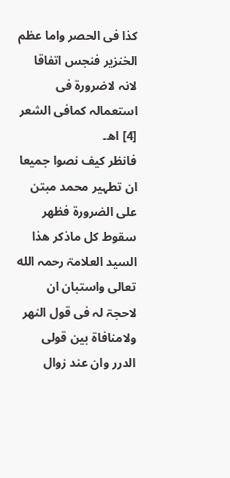کذا فی الحصر واما عظم الخنزیر فنجس اتفاقا لانہ لاضرورۃ فی استعمالہ کمافی الشعر [4] اھ۔
فانظر کیف نصوا جمیعا ان تطہیر محمد مبتن علی الضرورۃ فظھر سقوط کل ماذکر ھذا السید العلامۃ رحمہ الله تعالی واستبان ان لاحجۃ لہ فی قول النھر ولامنافاۃ بین قولی الدرر وان عند زوال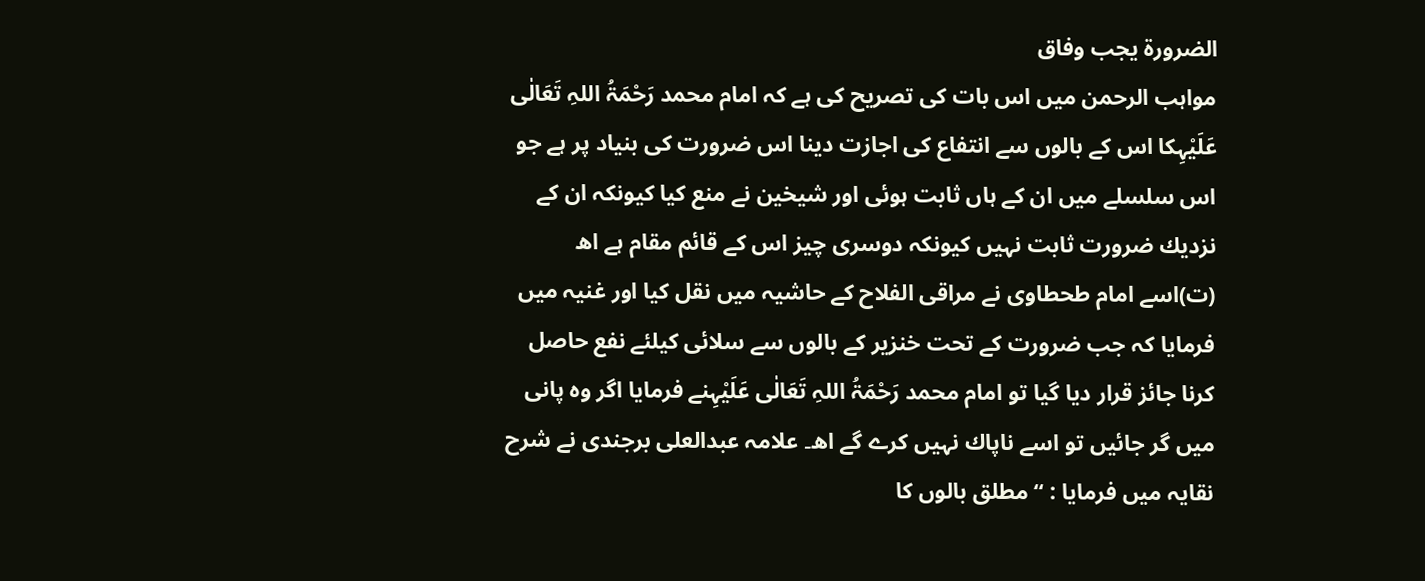الضرورۃ یجب وفاق
مواہب الرحمن میں اس بات کی تصریح کی ہے کہ امام محمد رَحْمَۃُ اللہِ تَعَالٰی عَلَیْہِکا اس کے بالوں سے انتفاع کی اجازت دینا اس ضرورت کی بنیاد پر ہے جو اس سلسلے میں ان کے ہاں ثابت ہوئی اور شیخین نے منع کیا کیونکہ ان کے نزدیك ضرورت ثابت نہیں کیونکہ دوسری چیز اس کے قائم مقام ہے اھ (ت)اسے امام طحطاوی نے مراقی الفلاح کے حاشیہ میں نقل کیا اور غنیہ میں فرمایا کہ جب ضرورت کے تحت خنزیر کے بالوں سے سلائی کیلئے نفع حاصل کرنا جائز قرار دیا گیا تو امام محمد رَحْمَۃُ اللہِ تَعَالٰی عَلَیْہِنے فرمایا اگر وہ پانی میں گر جائیں تو اسے ناپاك نہیں کرے گے اھ۔ علامہ عبدالعلی برجندی نے شرح نقایہ میں فرمایا : “ مطلق بالوں کا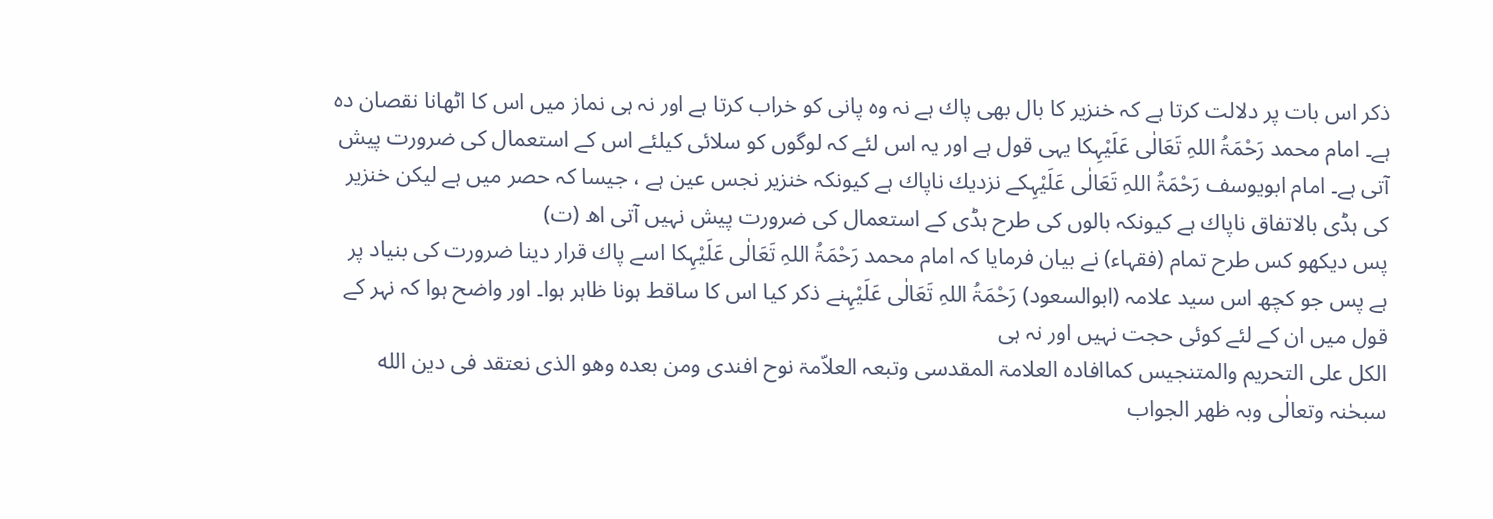ذکر اس بات پر دلالت کرتا ہے کہ خنزیر کا بال بھی پاك ہے نہ وہ پانی کو خراب کرتا ہے اور نہ ہی نماز میں اس کا اٹھانا نقصان دہ ہے۔ امام محمد رَحْمَۃُ اللہِ تَعَالٰی عَلَیْہِکا یہی قول ہے اور یہ اس لئے کہ لوگوں کو سلائی کیلئے اس کے استعمال کی ضرورت پیش آتی ہے۔ امام ابویوسف رَحْمَۃُ اللہِ تَعَالٰی عَلَیْہِکے نزدیك ناپاك ہے کیونکہ خنزیر نجس عین ہے ، جیسا کہ حصر میں ہے لیکن خنزیر کی ہڈی بالاتفاق ناپاك ہے کیونکہ بالوں کی طرح ہڈی کے استعمال کی ضرورت پیش نہیں آتی اھ (ت)
پس دیکھو کس طرح تمام (فقہاء) نے بیان فرمایا کہ امام محمد رَحْمَۃُ اللہِ تَعَالٰی عَلَیْہِکا اسے پاك قرار دینا ضرورت کی بنیاد پر ہے پس جو کچھ اس سید علامہ (ابوالسعود) رَحْمَۃُ اللہِ تَعَالٰی عَلَیْہِنے ذکر کیا اس کا ساقط ہونا ظاہر ہوا۔ اور واضح ہوا کہ نہر کے قول میں ان کے لئے کوئی حجت نہیں اور نہ ہی
الکل علی التحریم والمتنجیس کماافادہ العلامۃ المقدسی وتبعہ العلاّمۃ نوح افندی ومن بعدہ وھو الذی نعتقد فی دین الله سبحٰنہ وتعالٰی وبہ ظھر الجواب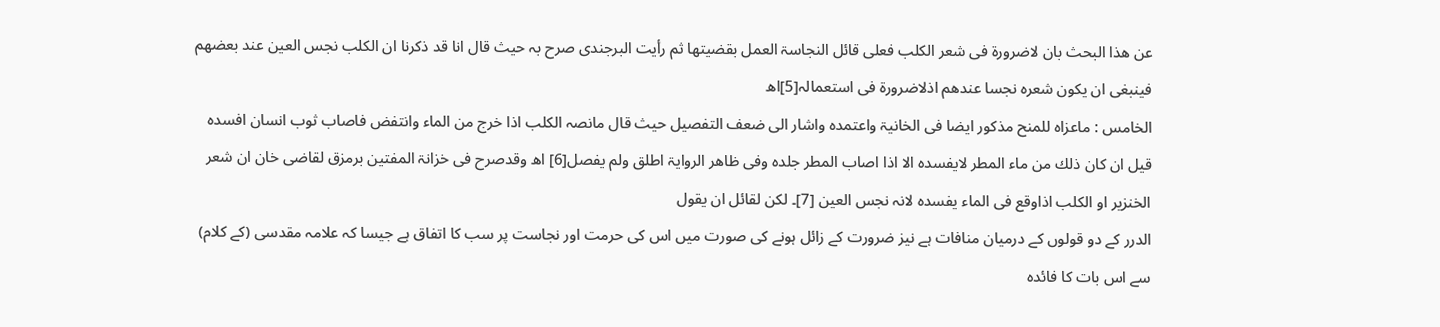عن ھذا البحث بان لاضرورۃ فی شعر الکلب فعلی قائل النجاسۃ العمل بقضیتھا ثم رأیت البرجندی صرح بہ حیث قال انا قد ذکرنا ان الکلب نجس العین عند بعضھم فینبغی ان یکون شعرہ نجسا عندھم اذلاضرورۃ فی استعمالہ[5]اھ
الخامس : ماعزاہ للمنح مذکور ایضا فی الخانیۃ واعتمدہ واشار الی ضعف التفصیل حیث قال مانصہ الکلب اذا خرج من الماء وانتفض فاصاب ثوب انسان افسدہ قیل ان کان ذلك من ماء المطر لایفسدہ الا اذا اصاب المطر جلدہ وفی ظاھر الروایۃ اطلق ولم یفصل[6] اھ وقدصرح فی خزانۃ المفتین برمزق لقاضی خان ان شعر الخنزیر او الکلب اذاوقع فی الماء یفسدہ لانہ نجس العین [7]۔ لکن لقائل ان یقول
الدرر کے دو قولوں کے درمیان منافات ہے نیز ضرورت کے زائل ہونے کی صورت میں اس کی حرمت اور نجاست پر سب کا اتفاق ہے جیسا کہ علامہ مقدسی (کے کلام) سے اس بات کا فائدہ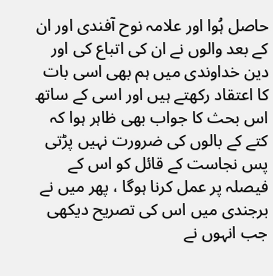حاصل ہُوا اور علامہ نوح آفندی اور ان کے بعد والوں نے ان کی اتباع کی اور دین خداوندی میں ہم بھی اسی بات کا اعتقاد رکھتے ہیں اور اسی کے ساتھ اس بحث کا جواب بھی ظاہر ہوا کہ کتے کے بالوں کی ضرورت نہیں پڑتی پس نجاست کے قائل کو اس کے فیصلہ پر عمل کرنا ہوگا ، پھر میں نے برجندی میں اس کی تصریح دیکھی جب انہوں نے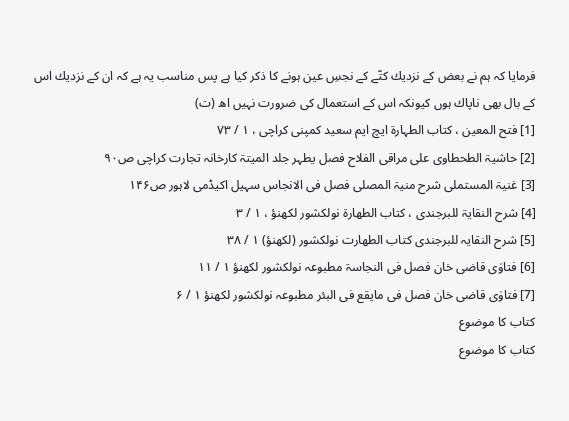فرمایا کہ ہم نے بعض کے نزدیك کتّے کے نجسِ عین ہونے کا ذکر کیا ہے پس مناسب یہ ہے کہ ان کے نزدیك اس کے بال بھی ناپاك ہوں کیونکہ اس کے استعمال کی ضرورت نہیں اھ (ت)
[1] فتح المعین ، کتاب الطہارۃ ایچ ایم سعید کمپنی کراچی ، ۱ / ۷۳
[2] حاشیۃ الطحطاوی علی مراقی الفلاح فصل یطہر جلد المیتۃ کارخانہ تجارت کراچی ص۹۰
[3] غنیۃ المستملی شرح منیۃ المصلی فصل فی الانجاس سہیل اکیڈمی لاہور ص۱۴۶
[4] شرح النقایۃ للبرجندی ، کتاب الطھارۃ نولکشور لکھنؤ ، ۱ / ۳
[5] شرح النقایہ للبرجندی کتاب الطھارت نولکشور (لکھنؤ) ۱ / ۳۸
[6] فتاوٰی قاضی خان فصل فی النجاسۃ مطبوعہ نولکشور لکھنؤ ۱ / ۱۱
[7] فتاوٰی قاضی خان فصل فی مایقع فی البئر مطبوعہ نولکشور لکھنؤ ۱ / ۶
کتاب کا موضوع
کتاب کا موضوع